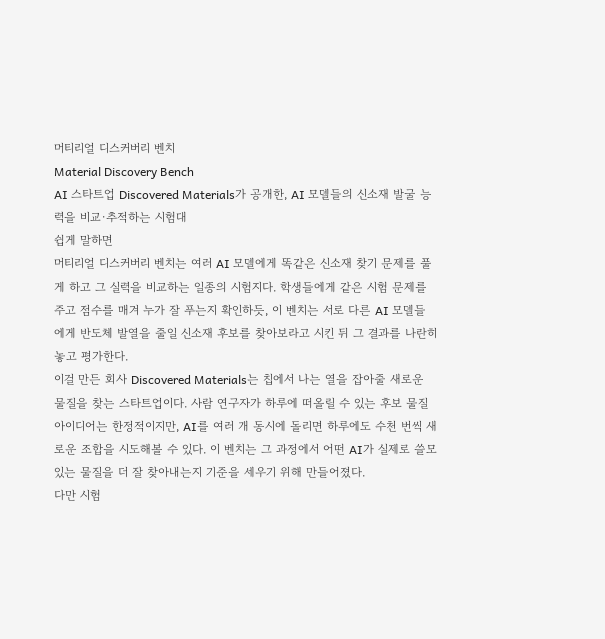머티리얼 디스커버리 벤치
Material Discovery Bench
AI 스타트업 Discovered Materials가 공개한, AI 모델들의 신소재 발굴 능력을 비교·추적하는 시험대
쉽게 말하면
머티리얼 디스커버리 벤치는 여러 AI 모델에게 똑같은 신소재 찾기 문제를 풀게 하고 그 실력을 비교하는 일종의 시험지다. 학생들에게 같은 시험 문제를 주고 점수를 매겨 누가 잘 푸는지 확인하듯, 이 벤치는 서로 다른 AI 모델들에게 반도체 발열을 줄일 신소재 후보를 찾아보라고 시킨 뒤 그 결과를 나란히 놓고 평가한다.
이걸 만든 회사 Discovered Materials는 칩에서 나는 열을 잡아줄 새로운 물질을 찾는 스타트업이다. 사람 연구자가 하루에 떠올릴 수 있는 후보 물질 아이디어는 한정적이지만, AI를 여러 개 동시에 돌리면 하루에도 수천 번씩 새로운 조합을 시도해볼 수 있다. 이 벤치는 그 과정에서 어떤 AI가 실제로 쓸모 있는 물질을 더 잘 찾아내는지 기준을 세우기 위해 만들어졌다.
다만 시험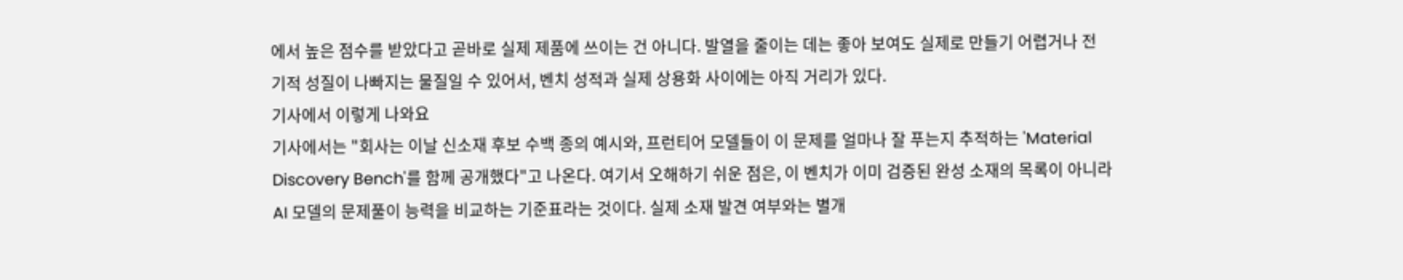에서 높은 점수를 받았다고 곧바로 실제 제품에 쓰이는 건 아니다. 발열을 줄이는 데는 좋아 보여도 실제로 만들기 어렵거나 전기적 성질이 나빠지는 물질일 수 있어서, 벤치 성적과 실제 상용화 사이에는 아직 거리가 있다.
기사에서 이렇게 나와요
기사에서는 "회사는 이날 신소재 후보 수백 종의 예시와, 프런티어 모델들이 이 문제를 얼마나 잘 푸는지 추적하는 'Material Discovery Bench'를 함께 공개했다"고 나온다. 여기서 오해하기 쉬운 점은, 이 벤치가 이미 검증된 완성 소재의 목록이 아니라 AI 모델의 문제풀이 능력을 비교하는 기준표라는 것이다. 실제 소재 발견 여부와는 별개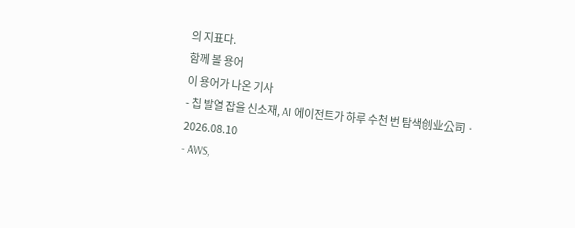의 지표다.
함께 볼 용어
이 용어가 나온 기사
- 칩 발열 잡을 신소재, AI 에이전트가 하루 수천 번 탐색创业公司 · 2026.08.10
- AWS,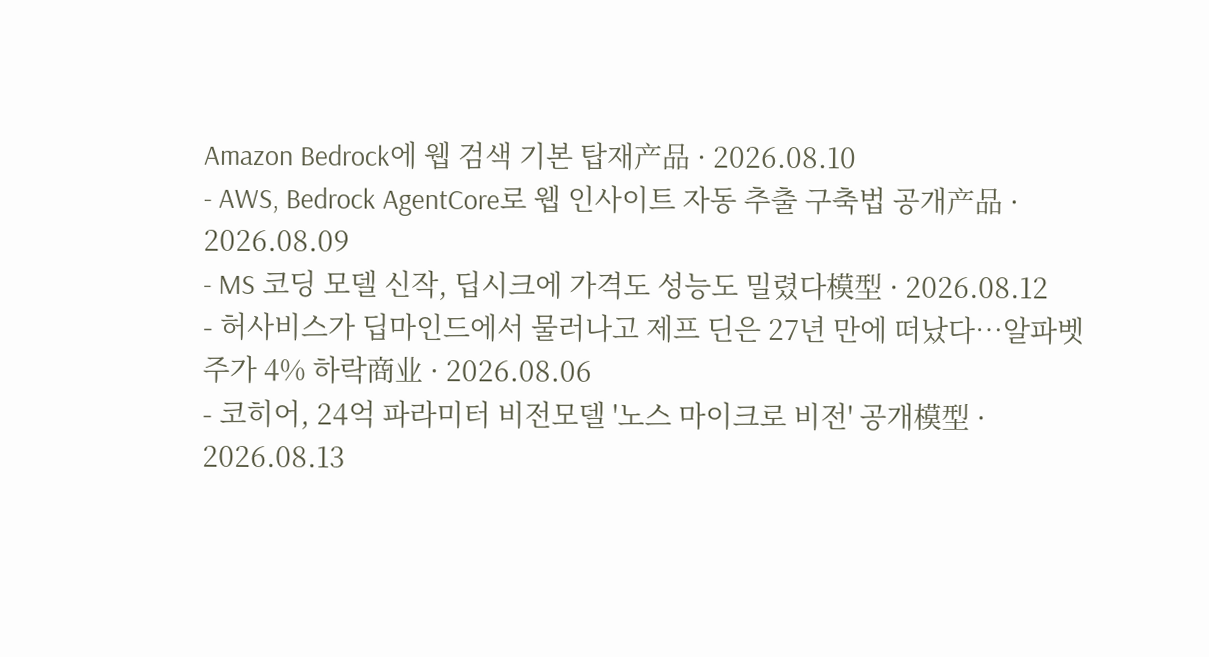Amazon Bedrock에 웹 검색 기본 탑재产品 · 2026.08.10
- AWS, Bedrock AgentCore로 웹 인사이트 자동 추출 구축법 공개产品 · 2026.08.09
- MS 코딩 모델 신작, 딥시크에 가격도 성능도 밀렸다模型 · 2026.08.12
- 허사비스가 딥마인드에서 물러나고 제프 딘은 27년 만에 떠났다…알파벳 주가 4% 하락商业 · 2026.08.06
- 코히어, 24억 파라미터 비전모델 '노스 마이크로 비전' 공개模型 · 2026.08.13